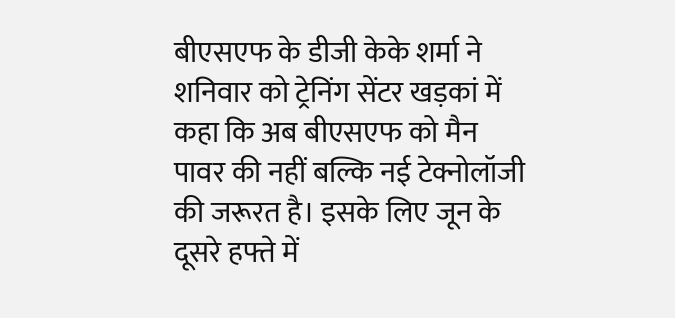बीएसएफ के डीजी केके शर्मा ने शनिवार को ट्रेनिंग सेंटर खड़कां में कहा कि अब बीएसएफ को मैन पावर की नहीं बल्कि नई टेक्नोलॉजी की जरूरत है। इसके लिए जून के दूसरे हफ्ते में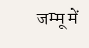जम्मू में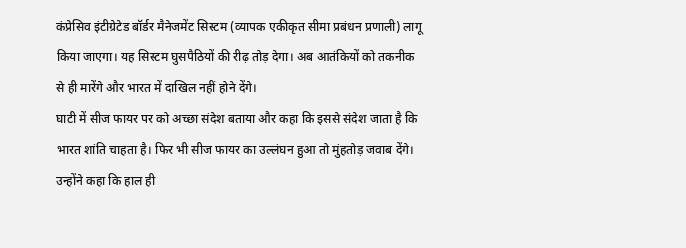कंप्रेसिव इंटीग्रेटेड बॉर्डर मैनेजमेंट सिस्टम (व्यापक एकीकृत सीमा प्रबंधन प्रणाली) लागू किया जाएगा। यह सिस्टम घुसपैठियों की रीढ़ तोड़ देगा। अब आतंकियों को तकनीक से ही मारेंगे और भारत में दाखिल नहीं होने देंगे।
घाटी में सीज फायर पर को अच्छा संदेश बताया और कहा कि इससे संदेश जाता है कि भारत शांति चाहता है। फिर भी सीज फायर का उल्लंघन हुआ तो मुंहतोड़ जवाब देंगे। उन्होंने कहा कि हाल ही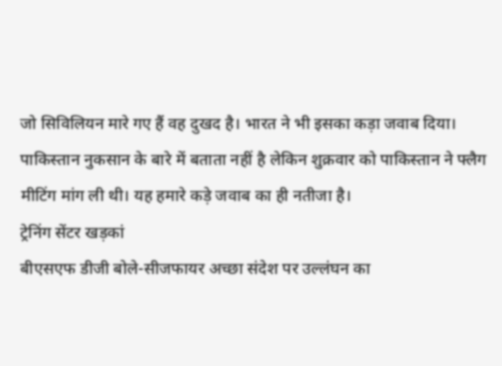जो सिविलियन मारे गए हैं वह दुखद है। भारत ने भी इसका कड़ा जवाब दिया। पाकिस्तान नुकसान के बारे में बताता नहीं है लेकिन शुक्रवार को पाकिस्तान ने फ्लैग मीटिंग मांग ली थी। यह हमारे कड़े जवाब का ही नतीजा है।
ट्रेनिंग सेंटर खड़कां
बीएसएफ डीजी बोले-सीजफायर अच्छा संदेश पर उल्लंघन का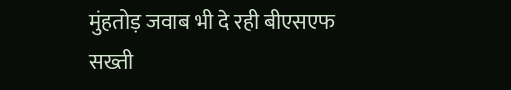मुंहतोड़ जवाब भी दे रही बीएसएफ
सख्ती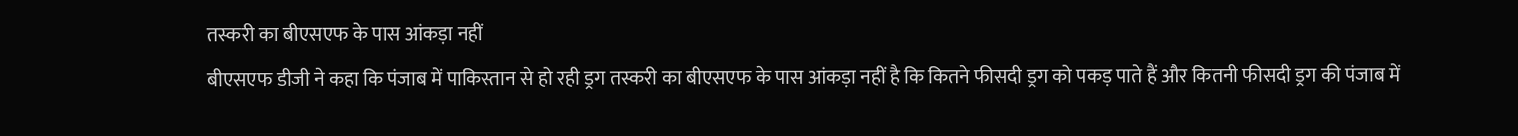तस्करी का बीएसएफ के पास आंकड़ा नहीं
बीएसएफ डीजी ने कहा कि पंजाब में पाकिस्तान से हो रही ड्रग तस्करी का बीएसएफ के पास आंकड़ा नहीं है कि कितने फीसदी ड्रग को पकड़ पाते हैं और कितनी फीसदी ड्रग की पंजाब में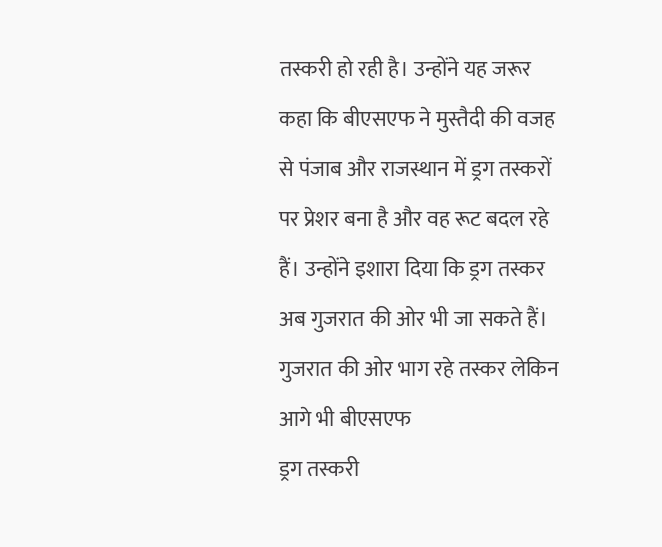तस्करी हो रही है। उन्होंने यह जरूर कहा कि बीएसएफ ने मुस्तैदी की वजह से पंजाब और राजस्थान में ड्रग तस्करों पर प्रेशर बना है और वह रूट बदल रहे हैं। उन्होंने इशारा दिया कि ड्रग तस्कर अब गुजरात की ओर भी जा सकते हैं।
गुजरात की ओर भाग रहे तस्कर लेकिन आगे भी बीएसएफ
ड्रग तस्करी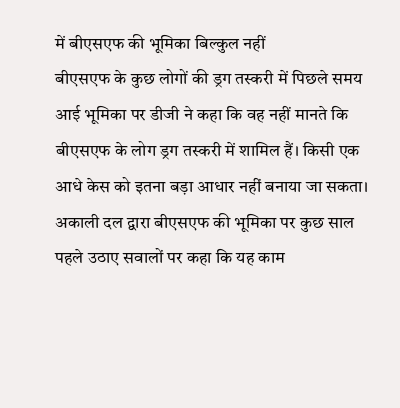में बीएसएफ की भूमिका बिल्कुल नहीं
बीएसएफ के कुछ लोगों की ड्रग तस्करी में पिछले समय आई भूमिका पर डीजी ने कहा कि वह नहीं मानते कि बीएसएफ के लोग ड्रग तस्करी में शामिल हैं। किसी एक आधे केस को इतना बड़ा आधार नहीं बनाया जा सकता। अकाली दल द्वारा बीएसएफ की भूमिका पर कुछ साल पहले उठाए सवालों पर कहा कि यह काम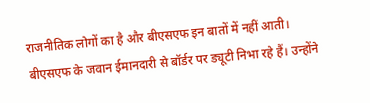राजनीतिक लोगों का है और बीएसएफ इन बातों में नहीं आती। बीएसएफ के जवान ईमानदारी से बॉर्डर पर ड्यूटी निभा रहे हैं। उन्होंने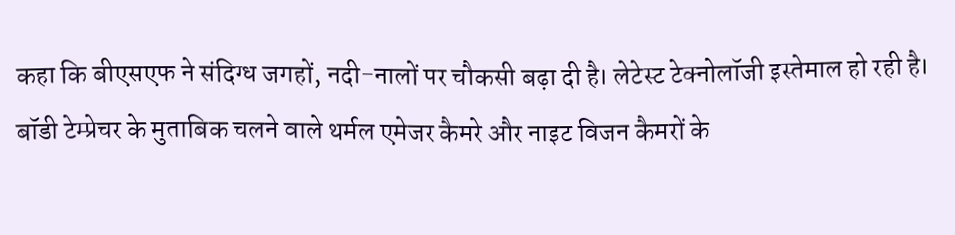कहा कि बीएसएफ ने संदिग्ध जगहों, नदी-नालों पर चौकसी बढ़ा दी है। लेटेस्ट टेक्नोलॉजी इस्तेमाल हो रही है। बॉडी टेम्प्रेचर के मुताबिक चलने वाले थर्मल एमेजर कैमरे और नाइट विजन कैमरों के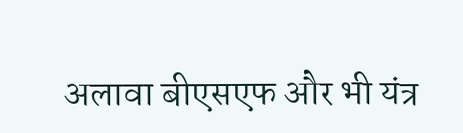अलावा बीएसएफ और भी यंत्र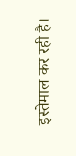इस्तेमाल कर रही है।